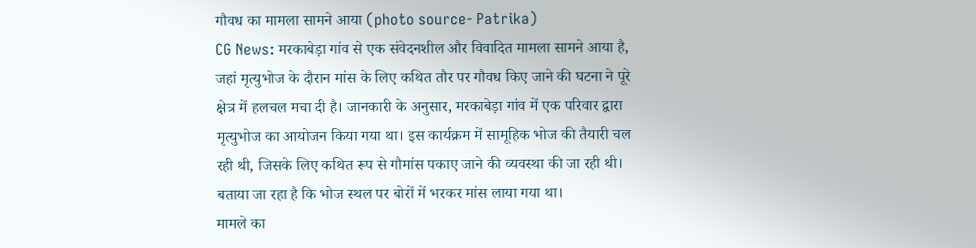गौवध का मामला सामने आया (photo source- Patrika)
CG News: मरकाबेड़ा गांव से एक संवेदनशील और विवादित मामला सामने आया है, जहां मृत्युभोज के दौरान मांस के लिए कथित तौर पर गौवध किए जाने की घटना ने पूरे क्षेत्र में हलचल मचा दी है। जानकारी के अनुसार, मरकाबेड़ा गांव में एक परिवार द्वारा मृत्युभोज का आयोजन किया गया था। इस कार्यक्रम में सामूहिक भोज की तैयारी चल रही थी, जिसके लिए कथित रूप से गौमांस पकाए जाने की व्यवस्था की जा रही थी। बताया जा रहा है कि भोज स्थल पर बोरों में भरकर मांस लाया गया था।
मामले का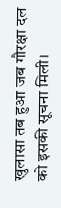खुलासा तब हुआ जब गौरक्षा दल को इसकी सूचना मिली।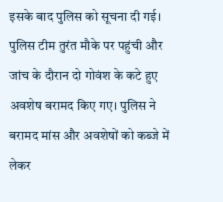इसके बाद पुलिस को सूचना दी गई। पुलिस टीम तुरंत मौके पर पहुंची और जांच के दौरान दो गोवंश के कटे हुए अवशेष बरामद किए गए। पुलिस ने बरामद मांस और अवशेषों को कब्जे में लेकर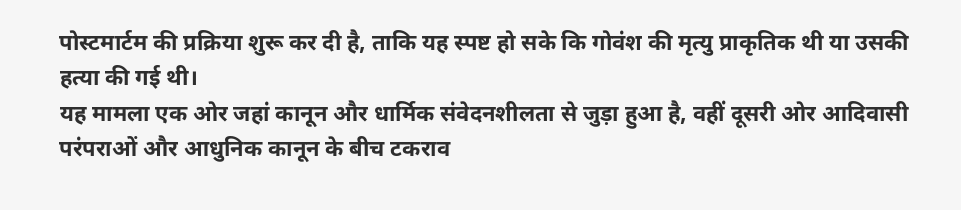पोस्टमार्टम की प्रक्रिया शुरू कर दी है, ताकि यह स्पष्ट हो सके कि गोवंश की मृत्यु प्राकृतिक थी या उसकी हत्या की गई थी।
यह मामला एक ओर जहां कानून और धार्मिक संवेदनशीलता से जुड़ा हुआ है, वहीं दूसरी ओर आदिवासी परंपराओं और आधुनिक कानून के बीच टकराव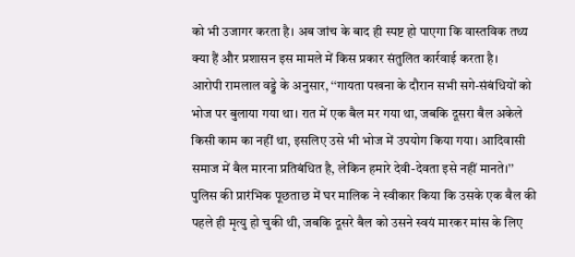को भी उजागर करता है। अब जांच के बाद ही स्पष्ट हो पाएगा कि वास्तविक तथ्य क्या हैं और प्रशासन इस मामले में किस प्रकार संतुलित कार्रवाई करता है।
आरोपी रामलाल वड्डे के अनुसार, ‘‘गायता पखना के दौरान सभी सगे-संबंधियों को भोज पर बुलाया गया था। रात में एक बैल मर गया था, जबकि दूसरा बैल अकेले किसी काम का नहीं था, इसलिए उसे भी भोज में उपयोग किया गया। आदिवासी समाज में बैल मारना प्रतिबंधित है, लेकिन हमारे देवी-देवता इसे नहीं मानते।’’
पुलिस की प्रारंभिक पूछताछ में घर मालिक ने स्वीकार किया कि उसके एक बैल की पहले ही मृत्यु हो चुकी थी, जबकि दूसरे बैल को उसने स्वयं मारकर मांस के लिए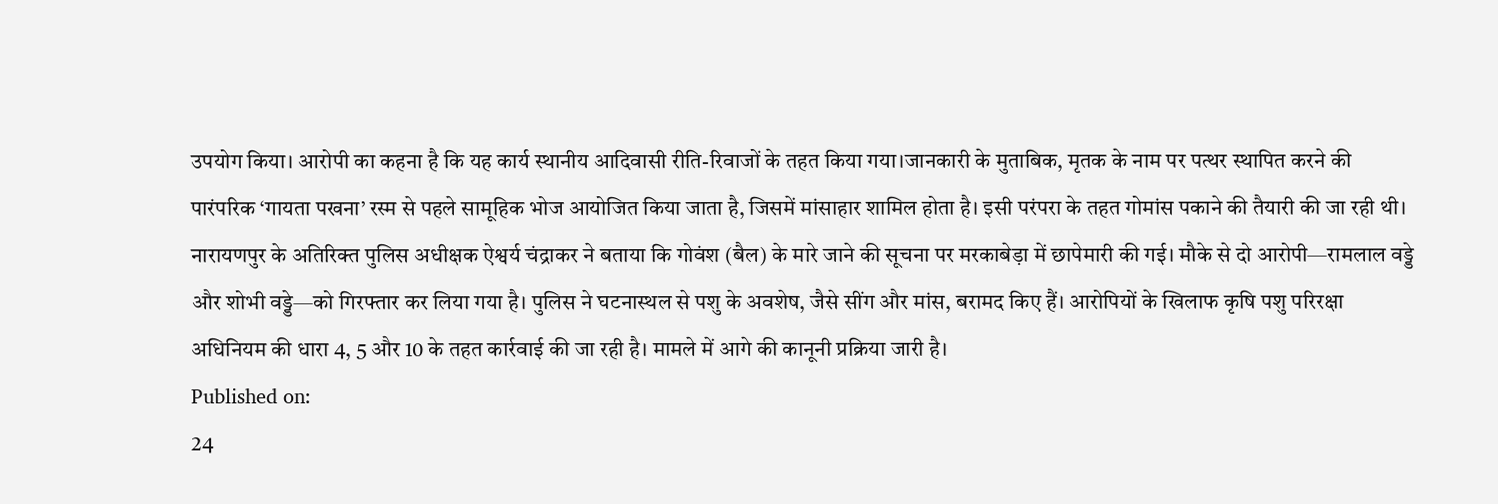उपयोग किया। आरोपी का कहना है कि यह कार्य स्थानीय आदिवासी रीति-रिवाजों के तहत किया गया।जानकारी के मुताबिक, मृतक के नाम पर पत्थर स्थापित करने की पारंपरिक ‘गायता पखना’ रस्म से पहले सामूहिक भोज आयोजित किया जाता है, जिसमें मांसाहार शामिल होता है। इसी परंपरा के तहत गोमांस पकाने की तैयारी की जा रही थी।
नारायणपुर के अतिरिक्त पुलिस अधीक्षक ऐश्वर्य चंद्राकर ने बताया कि गोवंश (बैल) के मारे जाने की सूचना पर मरकाबेड़ा में छापेमारी की गई। मौके से दो आरोपी—रामलाल वड्डे और शोभी वड्डे—को गिरफ्तार कर लिया गया है। पुलिस ने घटनास्थल से पशु के अवशेष, जैसे सींग और मांस, बरामद किए हैं। आरोपियों के खिलाफ कृषि पशु परिरक्षा अधिनियम की धारा 4, 5 और 10 के तहत कार्रवाई की जा रही है। मामले में आगे की कानूनी प्रक्रिया जारी है।
Published on:
24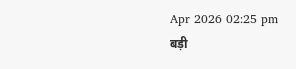Apr 2026 02:25 pm
बड़ी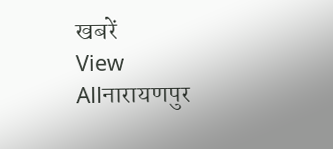खबरें
View Allनारायणपुर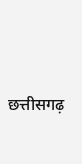छत्तीसगढ़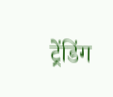ट्रेंडिंग